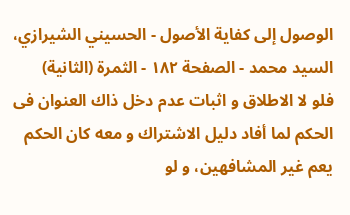الوصول إلى كفاية الأصول - الحسيني الشيرازي، السيد محمد - الصفحة ١٨٢ - الثمرة (الثانية)
فلو لا الاطلاق و اثبات عدم دخل ذاك العنوان فى الحكم لما أفاد دليل الاشتراك و معه كان الحكم يعم غير المشافهين، و لو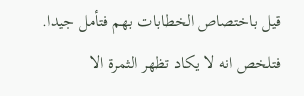قيل باختصاص الخطابات بهم فتأمل جيدا.
فتلخص انه لا يكاد تظهر الثمرة الا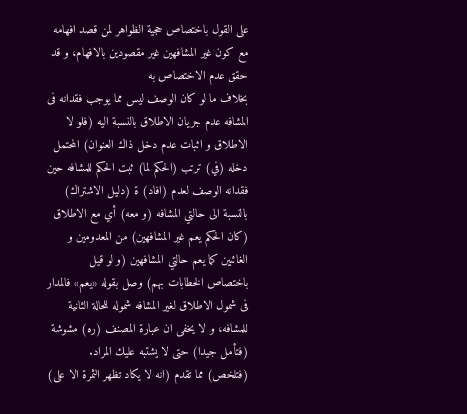على القول باختصاص حجية الظواهر لمن قصد افهامه مع كون غير المشافهين غير مقصودين بالافهام، و قد حقق عدم الاختصاص به
بخلاف ما لو كان الوصف ليس مما يوجب فقدانه فى المشافه عدم جريان الاطلاق بالنسبة اليه (فلو لا الاطلاق و اثبات عدم دخل ذاك العنوان) المحتمل دخله (في) ترتب (الحكم لما) ثبت الحكم للمشافه حين فقدانه الوصف لعدم (افاد) ة (دليل الاشتراك) بالنسبة الى حالتي المشافه (و معه) أي مع الاطلاق (كان الحكم يعم غير المشافهين) من المعدومين و الغائبين كما يعم حالتي المشافهين (و لو قيل باختصاص الخطابات بهم) وصل بقوله «يعم» فالمدار فى شمول الاطلاق لغير المشافه شموله للحالة الثانية للمشافه، و لا يخفى ان عبارة المصنف (ره) مشوشة (فتأمل جيدا) حتى لا يشتبه عليك المراد.
(فتلخص) مما تقدم (انه لا يكاد تظهر الثمرة الا على)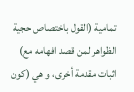تمامية (القول باختصاص حجية الظواهر لمن قصد افهامه مع) اثبات مقدمة أخرى، و هي (كون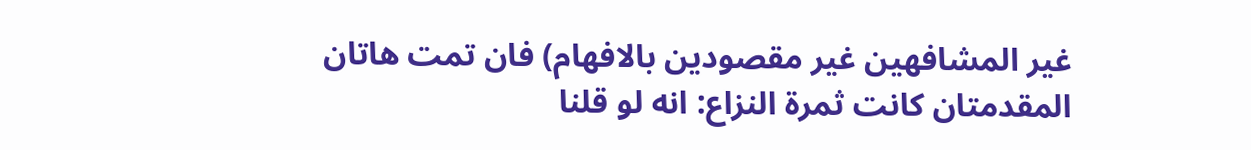غير المشافهين غير مقصودين بالافهام) فان تمت هاتان المقدمتان كانت ثمرة النزاع: انه لو قلنا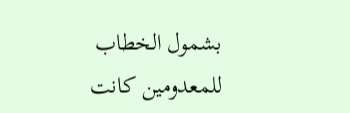بشمول الخطاب للمعدومين كانت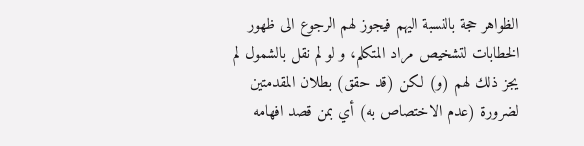الظواهر حجة بالنسبة اليهم فيجوز لهم الرجوع الى ظهور الخطابات لتشخيص مراد المتكلم، و لو لم نقل بالشمول لم يجز ذلك لهم (و) لكن (قد حقق) بطلان المقدمتين لضرورة (عدم الاختصاص به) أي بمن قصد افهامه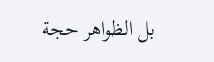بل الظواهر حجة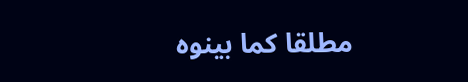مطلقا كما بينوه